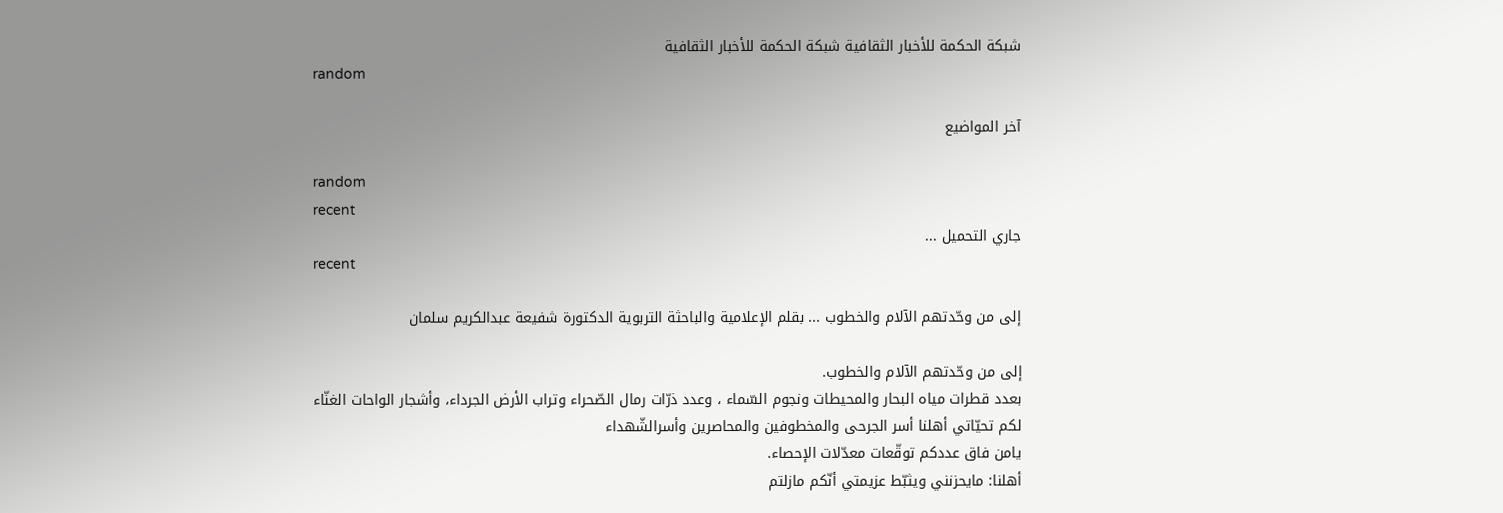شبكة الحكمة للأخبار الثقافية شبكة الحكمة للأخبار الثقافية
random

آخر المواضيع

random
recent
جاري التحميل ...
recent

إلى من وحّدتهم الآلام والخطوب ... بقلم الإعلامية والباحثة التربوية الدكتورة شفيعة عبدالكريم سلمان

إلى من وحّدتهم الآلام والخطوب.
بعدد قطرات مياه البحار والمحيطات ونجوم السّماء ، وعدد ذرّات رمال الصّحراء وتراب الأرض الجرداء، وأشجار الواحات الغنّاء
لكم تحيّاتي أهلنا أسر الجرحى والمخطوفين والمحاصرين وأسرالشّهداء
يامن فاق عددكم توقّعات معدّلات الإحصاء.
أهلنا: مايحزنني ويثبّط عزيمتي أنّكم مازلتم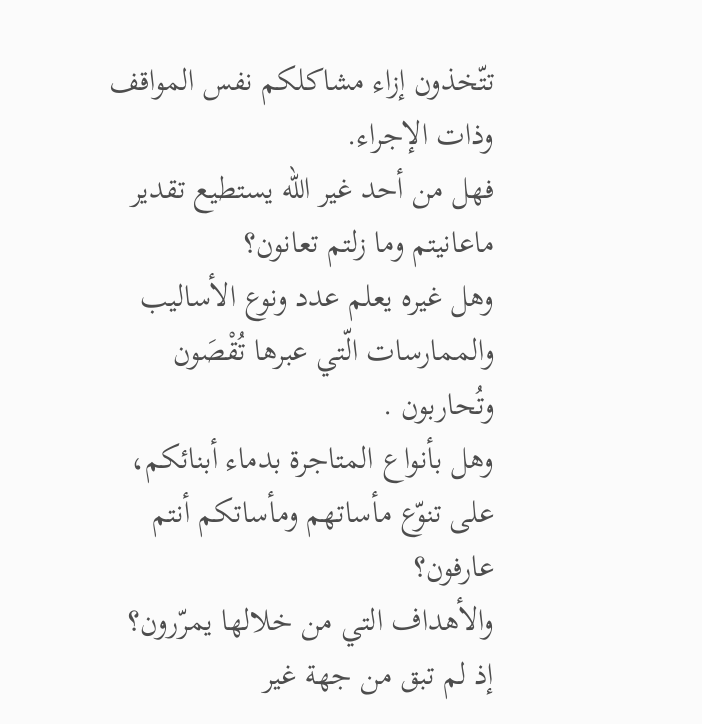تتّخذون إزاء مشاكلكم نفس المواقف وذات الإجراء.
فهل من أحد غير الله يستطيع تقدير ماعانيتم وما زلتم تعانون؟
وهل غيره يعلم عدد ونوع الأساليب والممارسات الّتي عبرها تُقْصَون وتُحاربون .
وهل بأنواع المتاجرة بدماء أبنائكم، على تنوّع مأساتهم ومأساتكم أنتم عارفون؟
والأهداف التي من خلالها يمرّرون؟
إذ لم تبق من جهة غير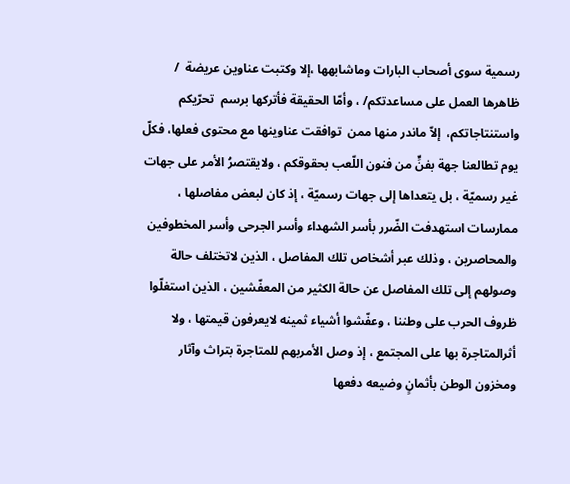رسمية سوى أصحاب البارات وماشابهها ،إلا وكتبت عناوين عريضة  / ظاهرها العمل على مساعدتكم/ ، وأمّا الحقيقة فأتركها برسم  تحرّيكم واستنتاجاتكم،  إلاّ ماندر منها ممن  توافقت عناوينها مع محتوى فعلها، فكلّ يوم تطالعنا جهة بفنٍّ من فنون اللّعب بحقوقكم ، ولايقتصرُ الأمر على جهات غير رسميّة ، بل يتعداها إلى جهات رسميّة ، إذ كان لبعض مفاصلها ، ممارسات استهدفت الضّرر بأسر الشهداء وأسر الجرحى وأسر المخطوفين والمحاصرين ، وذلك عبر أشخاص تلك المفاصل ، الذين لاتختلف حالة وصولهم إلى تلك المفاصل عن حالة الكثير من المعفّشين ، الذين استغلّوا ظروف الحرب على وطننا ، وعفّشوا أشياء ثمينه لايعرفون قيمتها ، ولا أثرالمتاجرة بها على المجتمع ، إذ وصل الأمربهم للمتاجرة بتراث وآثار ومخزون الوطن بأثمانٍ وضيعه دفعها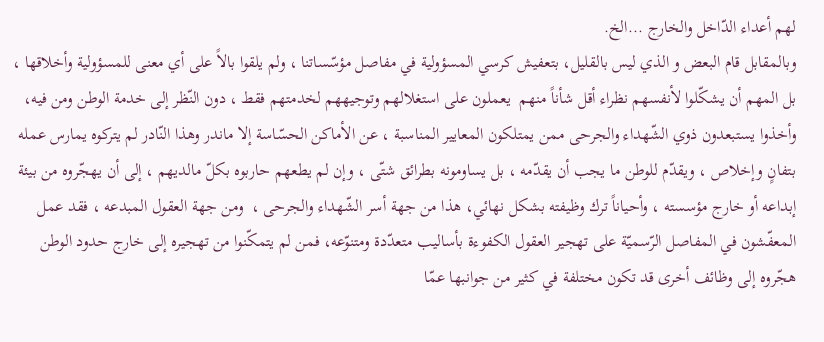لهم أعداء الدّاخل والخارج ...الخ.
وبالمقابل قام البعض و الذي ليس بالقليل، بتعفيش كرسي المسؤولية في مفاصل مؤسّساتنا ، ولم يلقوا بالاً على أي معنى للمسؤولية وأخلاقها ، بل المهم أن يشكّلوا لأنفسهم نظراء أقل شأناً منهم  يعملون على استغلالهم وتوجيههم لخدمتهم فقط ، دون النّظر إلى خدمة الوطن ومن فيه، وأخذوا يستبعدون ذوي الشّهداء والجرحى ممن يمتلكون المعايير المناسبة ، عن الأماكن الحسّاسة إلا ماندر وهذا النّادر لم يتركوه يمارس عمله بتفانٍ وإخلاص ، ويقدّم للوطن ما يجب أن يقدّمه ، بل يساومونه بطرائق شتّى ، وإن لم يطعهم حاربوه بكلّ مالديهم ، إلى أن يهجّروه من بيئة إبداعه أو خارج مؤسسته ، وأحياناً ترك وظيفته بشكل نهائي، هذا من جهة أسر الشّهداء والجرحى ،  ومن جهة العقول المبدعه ، فقد عمل المعفّشون في المفاصل الرّسميّة على تهجير العقول الكفوءة بأساليب متعدّدة ومتنوّعه، فمن لم يتمكّنوا من تهجيره إلى خارج حدود الوطن هجّروه إلى وظائف أخرى قد تكون مختلفة في كثير من جوانبها عمّا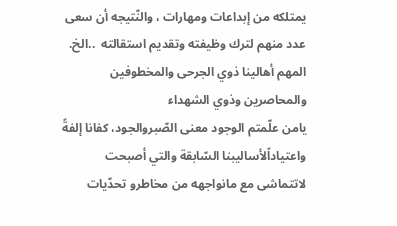يمتلكه من إبداعات ومهارات ، والنّتيجه أن سعى عدد منهم لترك وظيفته وتقديم استقالته  ..الخ.
المهم أهالينا ذوي الجرحى والمخطوفين والمحاصرين وذوي الشهداء
يامن علّمتم الوجود معنى الصّبروالجود، كفانا إلفةً واعتياداًلأساليبنا السّابقة والتي أصبحت لاتتماشى مع مانواجهه من مخاطرو تحدّيات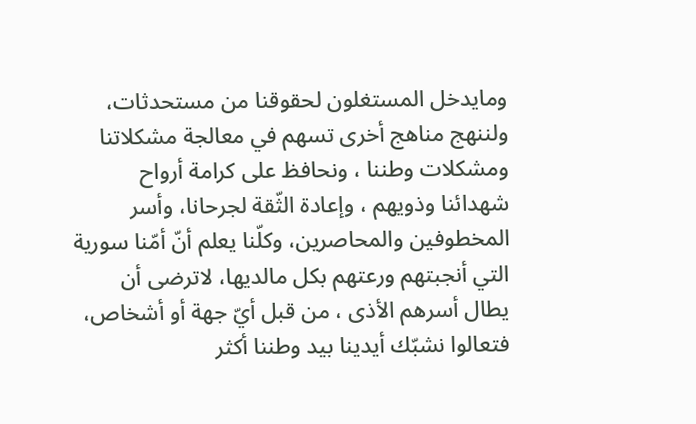ومايدخل المستغلون لحقوقنا من مستحدثات، ولننهج مناهج أخرى تسهم في معالجة مشكلاتنا ومشكلات وطننا ، ونحافظ على كرامة أرواح شهدائنا وذويهم ، وإعادة الثّقة لجرحانا، وأسر المخطوفين والمحاصرين، وكلّنا يعلم أنّ أمّنا سورية التي أنجبتهم ورعتهم بكل مالديها، لاترضى أن يطال أسرهم الأذى ، من قبل أيّ جهة أو أشخاص، فتعالوا نشبّك أيدينا بيد وطننا أكثر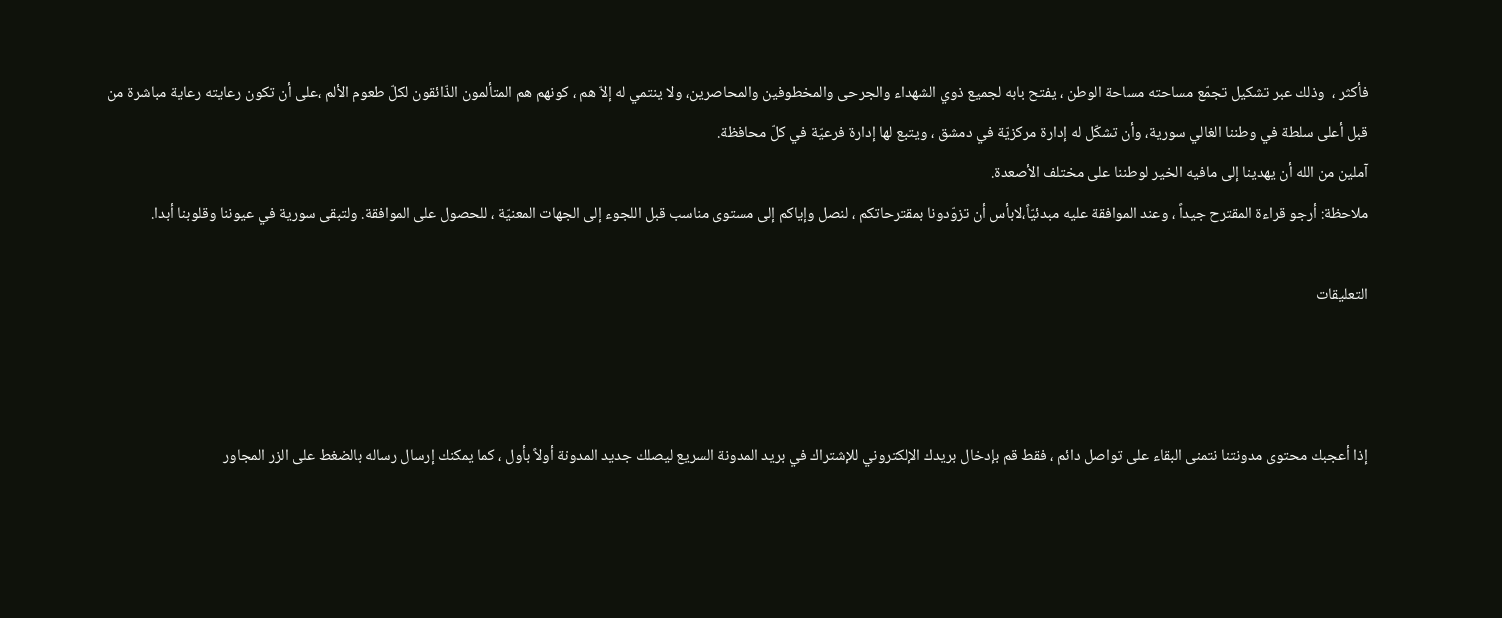فأكثر ،  وذلك عبر تشكيل تجمّع مساحته مساحة الوطن ، يفتح بابه لجميع ذوي الشهداء والجرحى والمخطوفين والمحاصرين، ولا ينتمي له إلاّ هم ، كونهم هم المتألمون الذّائقون لكلّ طعوم الألم ،على أن تكون رعايته رعاية مباشرة من قبل أعلى سلطة في وطننا الغالي سورية، وأن تشكّل له إدارة مركزيّة في دمشق ، ويتبع لها إدارة فرعيّة في كلّ محافظة.
آملين من الله أن يهدينا إلى مافيه الخير لوطننا على مختلف الأصعدة.
ملاحظة: أرجو قراءة المقترح جيداً ، وعند الموافقة عليه مبدئيّاً،لابأس أن تزوّدونا بمقترحاتكم ، لنصل وإياكم إلى مستوى مناسب قبل اللجوء إلى الجهات المعنيّة ، للحصول على الموافقة. ولتبقى سورية في عيوننا وقلوبنا أبدا.

التعليقات



إذا أعجبك محتوى مدونتنا نتمنى البقاء على تواصل دائم ، فقط قم بإدخال بريدك الإلكتروني للإشتراك في بريد المدونة السريع ليصلك جديد المدونة أولاً بأول ، كما يمكنك إرسال رساله بالضغط على الزر المجاور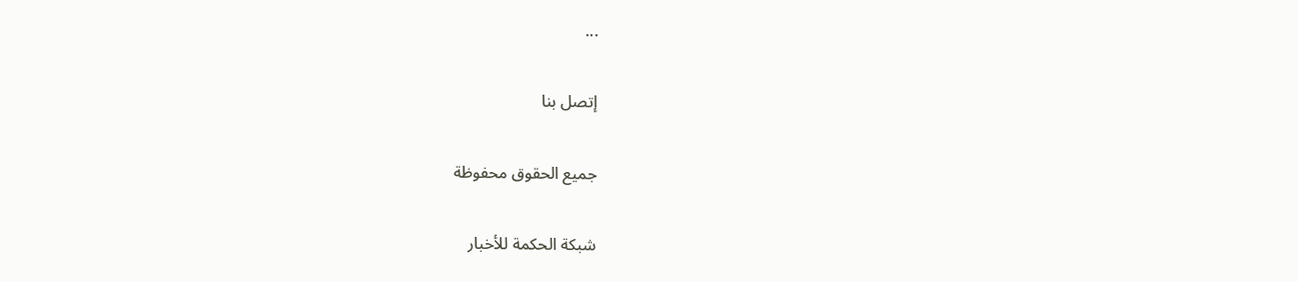...

إتصل بنا

جميع الحقوق محفوظة

شبكة الحكمة للأخبار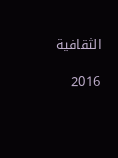الثقافية

2016